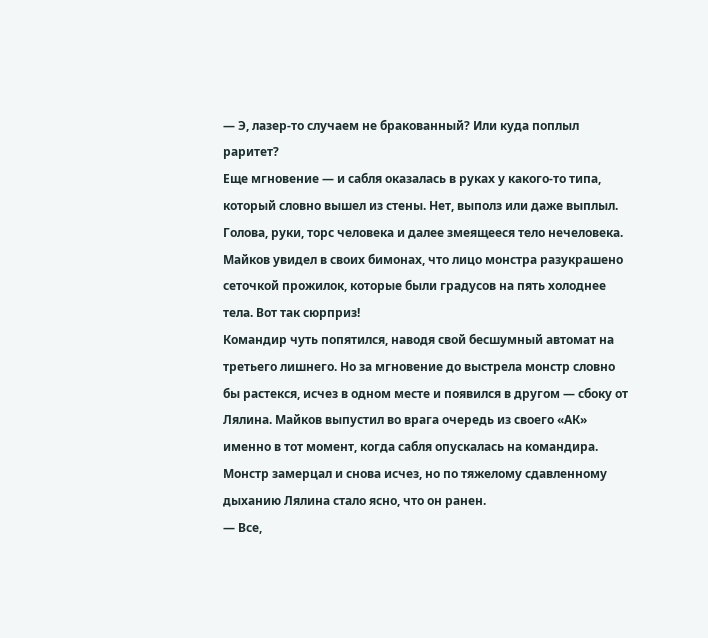— Э, лазер-то случаем не бракованный? Или куда поплыл раритет?
Еще мгновение — и сабля оказалась в руках у какого-то типа, который словно вышел из стены. Нет, выполз или даже выплыл. Голова, руки, торс человека и далее змеящееся тело нечеловека. Майков увидел в своих бимонах, что лицо монстра разукрашено сеточкой прожилок, которые были градусов на пять холоднее тела. Вот так сюрприз!
Командир чуть попятился, наводя свой бесшумный автомат на третьего лишнего. Но за мгновение до выстрела монстр словно бы растекся, исчез в одном месте и появился в другом — сбоку от Лялина. Майков выпустил во врага очередь из своего «АК» именно в тот момент, когда сабля опускалась на командира. Монстр замерцал и снова исчез, но по тяжелому сдавленному дыханию Лялина стало ясно, что он ранен.
— Все,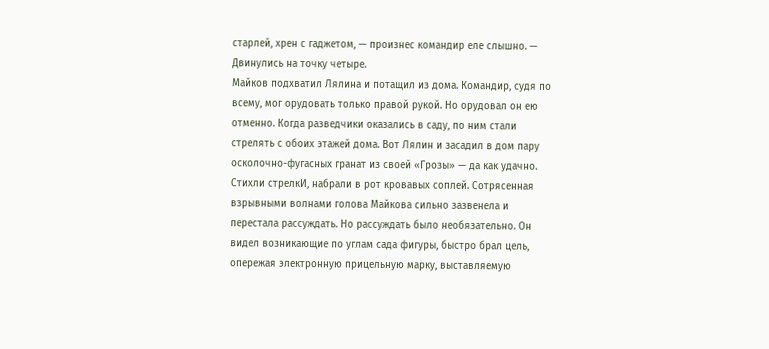старлей, хрен с гаджетом, — произнес командир еле слышно. — Двинулись на точку четыре.
Майков подхватил Лялина и потащил из дома. Командир, судя по всему, мог орудовать только правой рукой. Но орудовал он ею отменно. Когда разведчики оказались в саду, по ним стали стрелять с обоих этажей дома. Вот Лялин и засадил в дом пару осколочно-фугасных гранат из своей «Грозы» — да как удачно. Стихли стрелкИ, набрали в рот кровавых соплей. Сотрясенная взрывными волнами голова Майкова сильно зазвенела и перестала рассуждать. Но рассуждать было необязательно. Он видел возникающие по углам сада фигуры, быстро брал цель, опережая электронную прицельную марку, выставляемую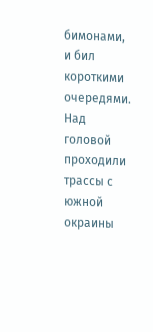бимонами, и бил короткими очередями. Над головой проходили трассы с южной окраины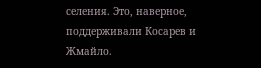селения. Это, наверное, поддерживали Косарев и Жмайло.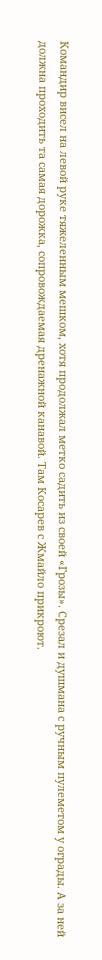Командир висел на левой руке тяжеленным мешком, хотя продолжал метко садить из своей «Грозы». Срезал и душмана с ручным пулеметом у ограды. А за ней должна проходить та самая дорожка, сопровождаемая дренажной канавой. Там Косарев с Жмайло прикроют.